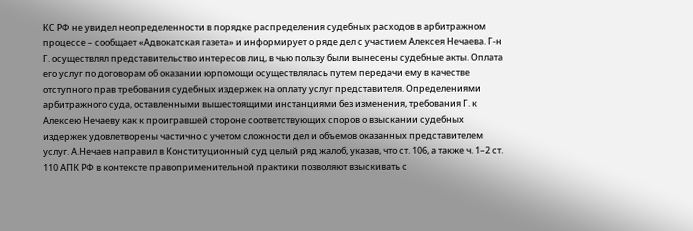КС РФ не увидел неопределенности в порядке распределения судебных расходов в арбитражном процессе – сообщает «Адвокатская газета» и информирует о ряде дел с участием Алексея Нечаева. Г-н Г. осуществлял представительство интересов лиц, в чью пользу были вынесены судебные акты. Оплата его услуг по договорам об оказании юрпомощи осуществлялась путем передачи ему в качестве отступного прав требования судебных издержек на оплату услуг представителя. Определениями арбитражного суда, оставленными вышестоящими инстанциями без изменения, требования Г. к Алексею Нечаеву как к проигравшей стороне соответствующих споров о взыскании судебных издержек удовлетворены частично с учетом сложности дел и объемов оказанных представителем услуг. А.Нечаев направил в Конституционный суд целый ряд жалоб, указав, что ст. 106, а также ч. 1–2 ст. 110 АПК РФ в контексте правоприменительной практики позволяют взыскивать с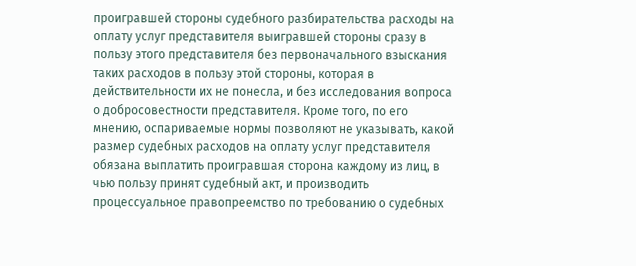проигравшей стороны судебного разбирательства расходы на оплату услуг представителя выигравшей стороны сразу в пользу этого представителя без первоначального взыскания таких расходов в пользу этой стороны, которая в действительности их не понесла, и без исследования вопроса о добросовестности представителя. Кроме того, по его мнению, оспариваемые нормы позволяют не указывать, какой размер судебных расходов на оплату услуг представителя обязана выплатить проигравшая сторона каждому из лиц, в чью пользу принят судебный акт, и производить процессуальное правопреемство по требованию о судебных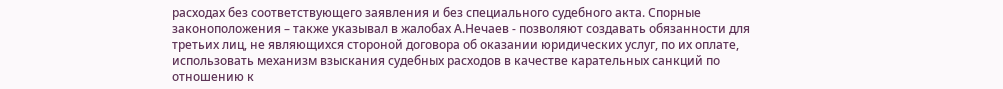расходах без соответствующего заявления и без специального судебного акта. Спорные законоположения – также указывал в жалобах А.Нечаев - позволяют создавать обязанности для третьих лиц, не являющихся стороной договора об оказании юридических услуг, по их оплате, использовать механизм взыскания судебных расходов в качестве карательных санкций по отношению к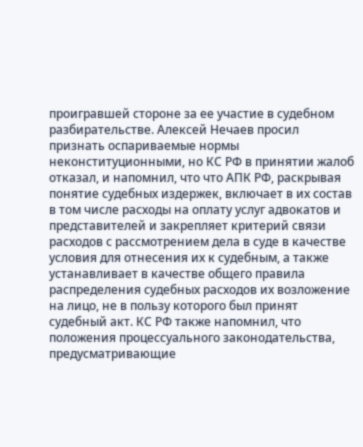проигравшей стороне за ее участие в судебном разбирательстве. Алексей Нечаев просил признать оспариваемые нормы неконституционными, но КС РФ в принятии жалоб отказал, и напомнил, что что АПК РФ, раскрывая понятие судебных издержек, включает в их состав в том числе расходы на оплату услуг адвокатов и представителей и закрепляет критерий связи расходов с рассмотрением дела в суде в качестве условия для отнесения их к судебным, а также устанавливает в качестве общего правила распределения судебных расходов их возложение на лицо, не в пользу которого был принят судебный акт. КС РФ также напомнил, что положения процессуального законодательства, предусматривающие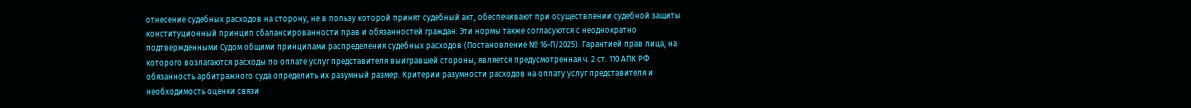отнесение судебных расходов на сторону, не в пользу которой принят судебный акт, обеспечивают при осуществлении судебной защиты конституционный принцип сбалансированности прав и обязанностей граждан. Эти нормы также согласуются с неоднократно подтвержденными Судом общими принципами распределения судебных расходов (Постановление № 16-П/2025). Гарантией прав лица, на которого возлагаются расходы по оплате услуг представителя выигравшей стороны, является предусмотренная ч. 2 ст. 110 АПК РФ обязанность арбитражного суда определить их разумный размер. Критерии разумности расходов на оплату услуг представителя и необходимость оценки связи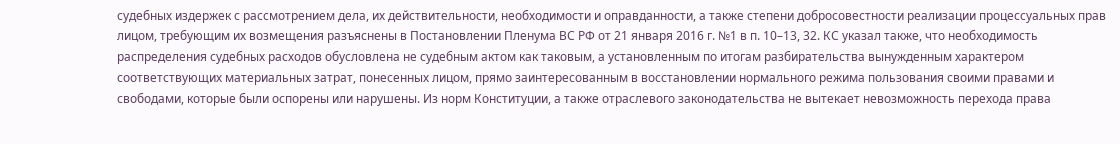судебных издержек с рассмотрением дела, их действительности, необходимости и оправданности, а также степени добросовестности реализации процессуальных прав лицом, требующим их возмещения разъяснены в Постановлении Пленума ВС РФ от 21 января 2016 г. №1 в п. 10–13, 32. КС указал также, что необходимость распределения судебных расходов обусловлена не судебным актом как таковым, а установленным по итогам разбирательства вынужденным характером соответствующих материальных затрат, понесенных лицом, прямо заинтересованным в восстановлении нормального режима пользования своими правами и свободами, которые были оспорены или нарушены. Из норм Конституции, а также отраслевого законодательства не вытекает невозможность перехода права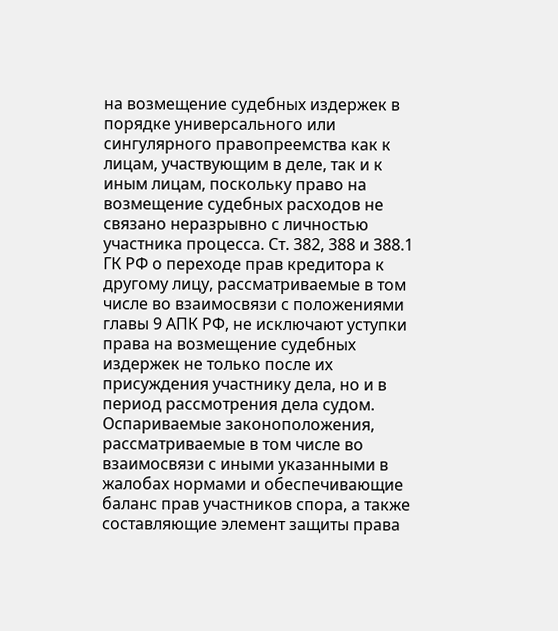на возмещение судебных издержек в порядке универсального или сингулярного правопреемства как к лицам, участвующим в деле, так и к иным лицам, поскольку право на возмещение судебных расходов не связано неразрывно с личностью участника процесса. Ст. 382, 388 и 388.1 ГК РФ о переходе прав кредитора к другому лицу, рассматриваемые в том числе во взаимосвязи с положениями главы 9 АПК РФ, не исключают уступки права на возмещение судебных издержек не только после их присуждения участнику дела, но и в период рассмотрения дела судом. Оспариваемые законоположения, рассматриваемые в том числе во взаимосвязи с иными указанными в жалобах нормами и обеспечивающие баланс прав участников спора, а также составляющие элемент защиты права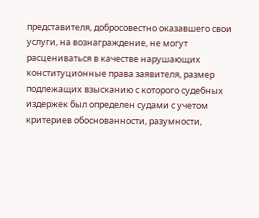представителя, добросовестно оказавшего свои услуги, на вознаграждение, не могут расцениваться в качестве нарушающих конституционные права заявителя, размер подлежащих взысканию с которого судебных издержек был определен судами с учетом критериев обоснованности, разумности,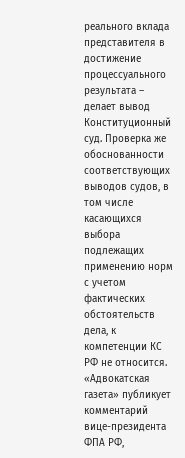реального вклада представителя в достижение процессуального результата – делает вывод Конституционный суд. Проверка же обоснованности соответствующих выводов судов, в том числе касающихся выбора подлежащих применению норм с учетом фактических обстоятельств дела, к компетенции КС РФ не относится.
«Адвокатская газета» публикует комментарий вице-президента ФПА РФ,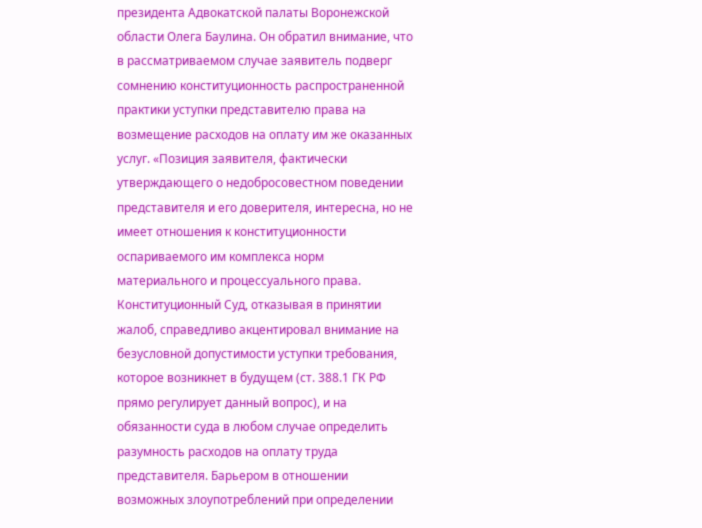президента Адвокатской палаты Воронежской области Олега Баулина. Он обратил внимание, что в рассматриваемом случае заявитель подверг сомнению конституционность распространенной практики уступки представителю права на возмещение расходов на оплату им же оказанных услуг. «Позиция заявителя, фактически утверждающего о недобросовестном поведении представителя и его доверителя, интересна, но не имеет отношения к конституционности оспариваемого им комплекса норм материального и процессуального права. Конституционный Суд, отказывая в принятии жалоб, справедливо акцентировал внимание на безусловной допустимости уступки требования, которое возникнет в будущем (ст. 388.1 ГК РФ прямо регулирует данный вопрос), и на обязанности суда в любом случае определить разумность расходов на оплату труда представителя. Барьером в отношении возможных злоупотреблений при определении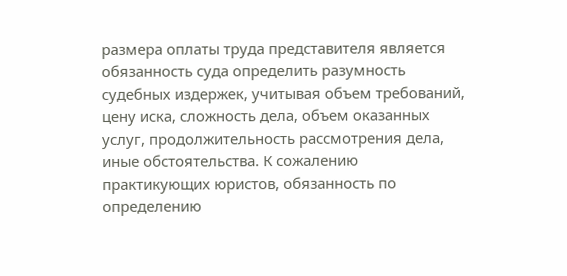размера оплаты труда представителя является обязанность суда определить разумность судебных издержек, учитывая объем требований, цену иска, сложность дела, объем оказанных услуг, продолжительность рассмотрения дела, иные обстоятельства. К сожалению практикующих юристов, обязанность по определению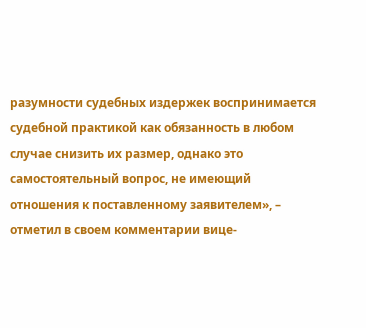разумности судебных издержек воспринимается судебной практикой как обязанность в любом случае снизить их размер, однако это самостоятельный вопрос, не имеющий отношения к поставленному заявителем», – отметил в своем комментарии вице-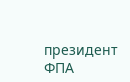президент ФПА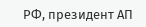РФ, президент АП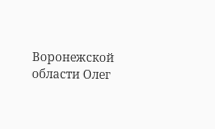Воронежской области Олег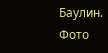Баулин.
Фото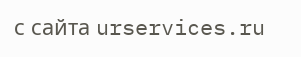с сайта urservices.ru